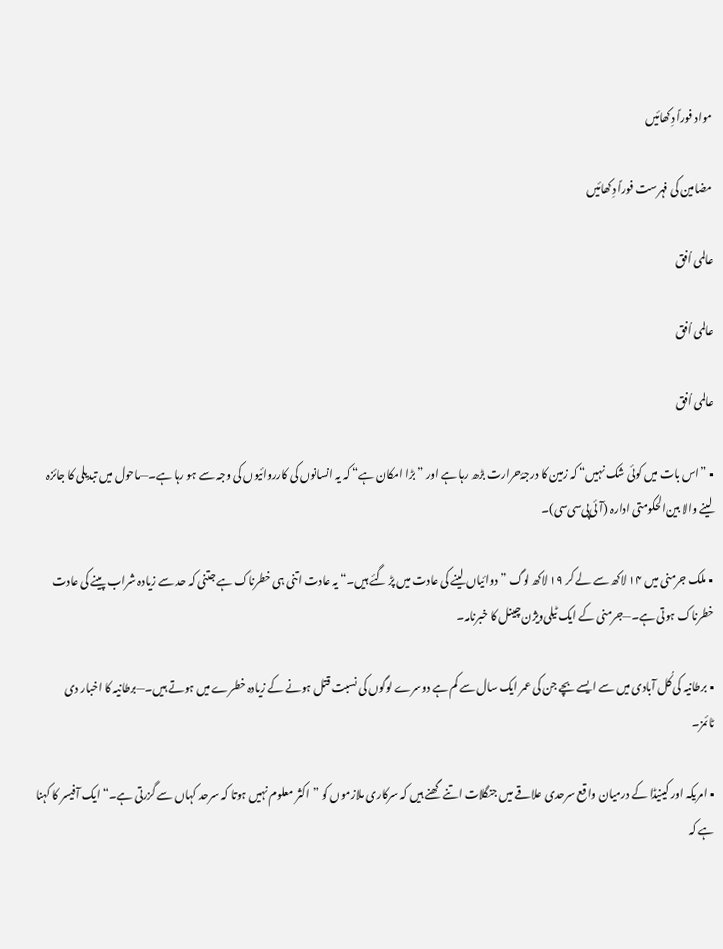مواد فوراً دِکھائیں

مضامین کی فہرست فوراً دِکھائیں

عالمی اُفق

عالمی اُفق

عالمی اُفق

▪ ”اس بات میں کوئی شک نہیں“ کہ زمین کا درجۂ‌حرارت بڑھ رہا ہے اور ”بڑا امکان ہے“ کہ یہ انسانوں کی کارروائیوں کی وجہ سے ہو رہا ہے۔—ماحول میں تبدیلی کا جائزہ لینے والا بین‌الحکومتی ادارہ (آئی‌پی‌سی‌سی)۔

▪ ملک جرمنی میں ۱۴ لاکھ سے لے کر ۱۹ لاکھ لوگ ”دوائیاں لینے کی عادت میں پڑ گئے ہیں۔“ یہ عادت اتنی ہی خطرناک ہے جتنی کہ حد سے زیادہ شراب پینے کی عادت خطرناک ہوتی ہے۔—جرمنی کے ایک ٹیلی‌ویژن چینل کا خبرنامہ۔

▪ برطانیہ کی کُل آبادی میں سے ایسے بچے جن کی عمر ایک سال سے کم ہے دوسرے لوگوں کی نسبت قتل ہونے کے زیادہ خطرے میں ہوتے ہیں۔—برطانیہ کا اخبار دی ٹائمز۔

▪ امریکہ اور کینیڈا کے درمیان واقع سرحدی علاقے میں جنگلات اتنے گھنے ہیں کہ سرکاری ملازموں کو ”اکثر معلوم نہیں ہوتا کہ سرحد کہاں سے گزرتی ہے۔“ ایک آفیسر کا کہنا ہے کہ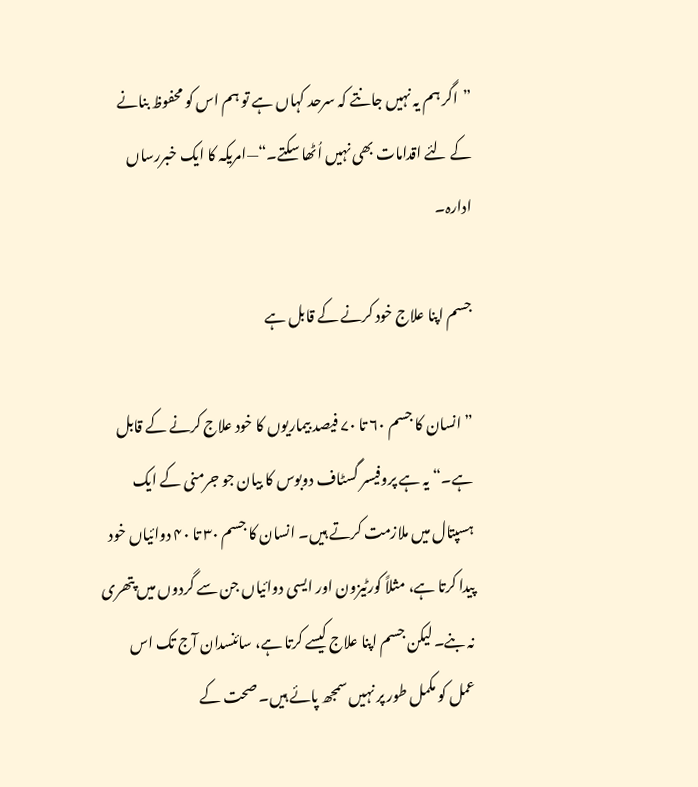”اگر ہم یہ نہیں جانتے کہ سرحد کہاں ہے تو ہم اس کو محفوظ بنانے کے لئے اقدامات بھی نہیں اُٹھا سکتے۔“—امریکہ کا ایک خبررساں ادارہ۔

جسم اپنا علاج خود کرنے کے قابل ہے

”انسان کا جسم ۶۰ تا ۷۰ فیصد بیماریوں کا خود علاج کرنے کے قابل ہے۔“ یہ ہے پروفیسر گسٹاف دوبوس کا بیان جو جرمنی کے ایک ہسپتال میں ملازمت کرتے ہیں۔ انسان کا جسم ۳۰ تا ۴۰ دوائیاں خود پیدا کرتا ہے، مثلاً کورٹیزون اور ایسی دوائیاں جن سے گردوں میں پتھری نہ بنے۔ لیکن جسم اپنا علاج کیسے کرتا ہے، سائنسدان آج تک اس عمل کو مکمل طور پر نہیں سمجھ پائے ہیں۔ صحت کے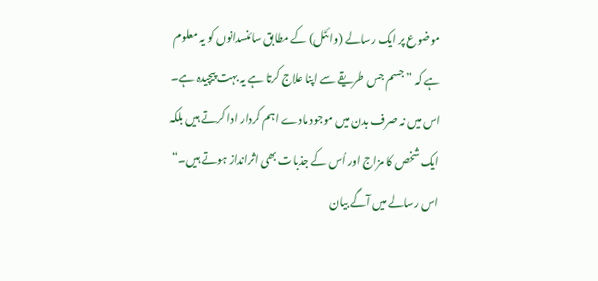موضوع پر ایک رسالے (وائٹل) کے مطابق سائنسدانوں کو یہ معلوم ہے کہ ”جسم جس طریقے سے اپنا علاج کرتا ہے یہ بہت پیچیدہ ہے۔ اس میں نہ صرف بدن میں موجود مادے اہم کردار ادا کرتے ہیں بلکہ ایک شخص کا مزاج اور اُس کے جذبات بھی اثرانداز ہوتے ہیں۔“ اس رسالے میں آگے بیان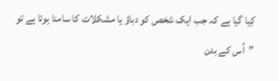کِیا گیا ہے کہ جب ایک شخص کو دباؤ یا مشکلات کا سامنا ہوتا ہے تو ”اُس کے بدن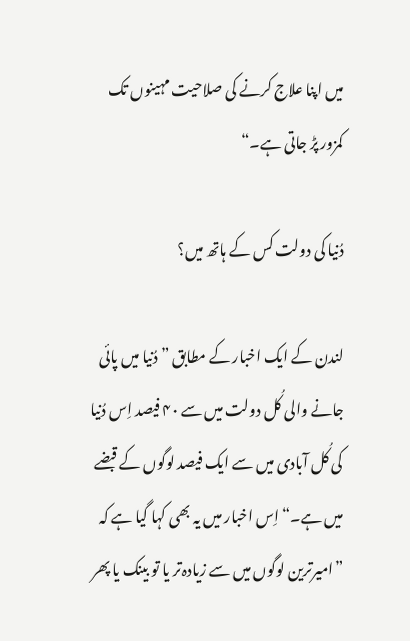میں اپنا علاج کرنے کی صلاحیت مہینوں تک کمزور پڑ جاتی ہے۔“

دُنیا کی دولت کس کے ہاتھ میں؟

لندن کے ایک اخبار کے مطابق ”دُنیا میں پائی جانے والی کُل دولت میں سے ۴۰ فیصد اِس دُنیا کی کُل آبادی میں سے ایک فیصد لوگوں کے قبضے میں ہے۔“ اِس اخبار میں یہ بھی کہا گیا ہے کہ ”امیرترین لوگوں میں سے زیادہ‌تر یا تو بینک یا پھر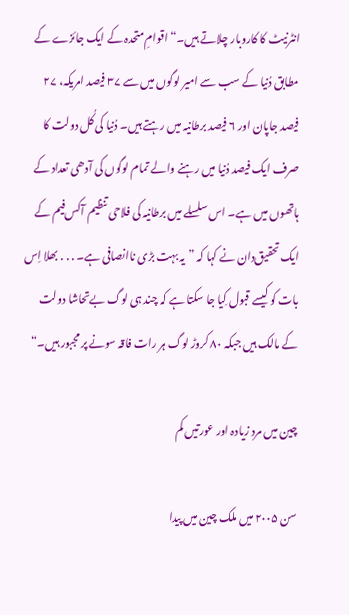انٹرنیٹ کا کاروبار چلاتے ہیں۔“ اقوامِ‌متحدہ کے ایک جائزے کے مطابق دُنیا کے سب سے امیر لوگوں میں سے ۳۷ فیصد امریکہ، ۲۷ فیصد جاپان اور ۶ فیصد برطانیہ میں رہتے ہیں۔ دُنیا کی کُل دولت کا صرف ایک فیصد دُنیا میں رہنے والے تمام لوگوں کی آدھی تعداد کے ہاتھوں میں ہے۔ اس سلسلے میں برطانیہ کی فلاحی تنظیم آکس‌فیم کے ایک تحقیق‌دان نے کہا کہ ”یہ بہت بڑی ناانصافی ہے۔ . . . بھلا اِس بات کو کیسے قبول کِیا جا سکتا ہے کہ چند ہی لوگ بےتحاشا دولت کے مالک ہیں جبکہ ۸۰ کروڑ لوگ ہر رات فاقہ سونے پر مجبور ہیں۔“

چین میں مرد زیادہ اور عورتیں کم

سن ۲۰۰۵ میں ملک چین میں پیدا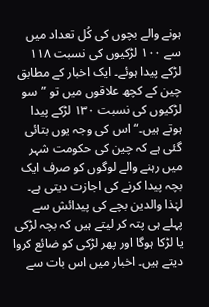ہونے والے بچوں کی کُل تعداد میں سے ۱۰۰ لڑکیوں کی نسبت ۱۱۸ لڑکے پیدا ہوئے۔ ایک اخبار کے مطابق چین کے کچھ علاقوں میں تو ”سو لڑکیوں کی نسبت ۱۳۰ لڑکے پیدا ہوتے ہیں۔“ اس کی وجہ یوں بتائی گئی ہے کہ چین کی حکومت شہر میں رہنے والے لوگوں کو صرف ایک بچہ پیدا کرنے کی اجازت دیتی ہے۔ لہٰذا والدین بچے کی پیدائش سے پہلے ہی پتہ کر لیتے ہیں کہ بچہ لڑکی یا لڑکا ہوگا اور پھر لڑکی کو ضائع کروا دیتے ہیں۔ اخبار میں اس بات سے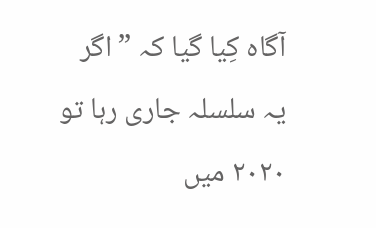آگاہ کِیا گیا کہ ”اگر یہ سلسلہ جاری رہا تو ۲۰۲۰ میں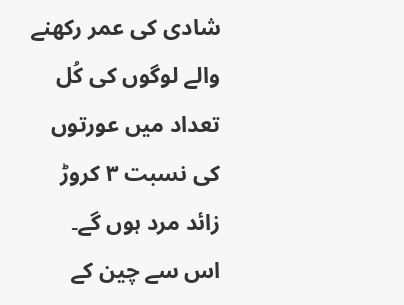شادی کی عمر رکھنے والے لوگوں کی کُل تعداد میں عورتوں کی نسبت ۳ کروڑ زائد مرد ہوں گے۔ اس سے چین کے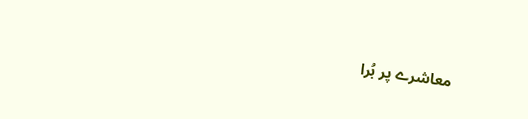معاشرے پر بُرا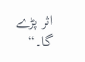اثر پڑے گا۔“